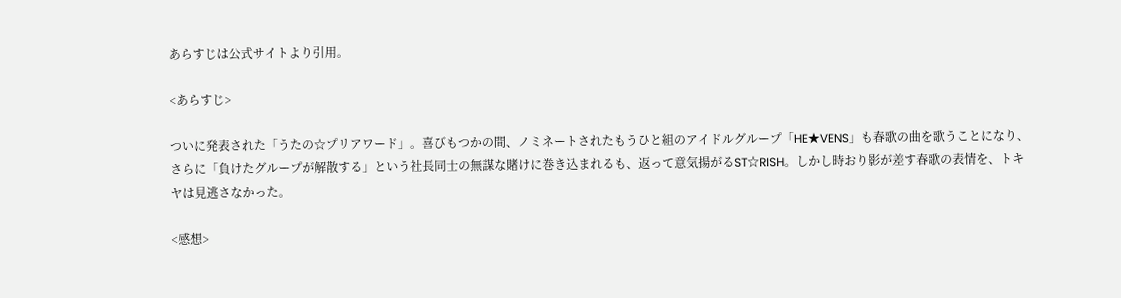あらすじは公式サイトより引用。

<あらすじ>

ついに発表された「うたの☆プリアワード」。喜びもつかの間、ノミネートされたもうひと組のアイドルグループ「HE★VENS」も春歌の曲を歌うことになり、さらに「負けたグループが解散する」という社長同士の無謀な賭けに巻き込まれるも、返って意気揚がるST☆RISH。しかし時おり影が差す春歌の表情を、トキヤは見逃さなかった。

<感想>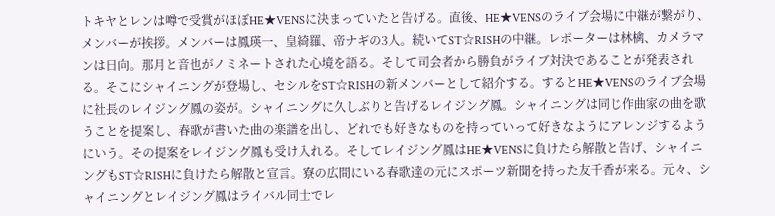トキヤとレンは噂で受賞がほぼHE★VENSに決まっていたと告げる。直後、HE★VENSのライブ会場に中継が繋がり、メンバーが挨拶。メンバーは鳳瑛一、皇綺羅、帝ナギの3人。続いてST☆RISHの中継。レポーターは林檎、カメラマンは日向。那月と音也がノミネートされた心境を語る。そして司会者から勝負がライブ対決であることが発表される。そこにシャイニングが登場し、セシルをST☆RISHの新メンバーとして紹介する。するとHE★VENSのライブ会場に社長のレイジング鳳の姿が。シャイニングに久しぶりと告げるレイジング鳳。シャイニングは同じ作曲家の曲を歌うことを提案し、春歌が書いた曲の楽譜を出し、どれでも好きなものを持っていって好きなようにアレンジするようにいう。その提案をレイジング鳳も受け入れる。そしてレイジング鳳はHE★VENSに負けたら解散と告げ、シャイニングもST☆RISHに負けたら解散と宣言。寮の広間にいる春歌達の元にスポーツ新聞を持った友千香が来る。元々、シャイニングとレイジング鳳はライバル同士でレ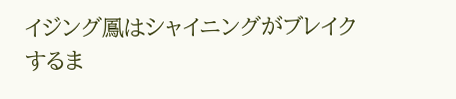イジング鳳はシャイニングがブレイクするま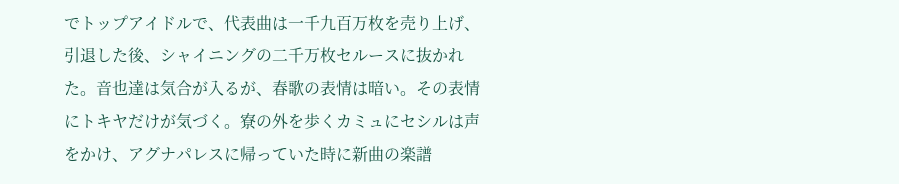でトップアイドルで、代表曲は一千九百万枚を売り上げ、引退した後、シャイニングの二千万枚セルースに抜かれた。音也達は気合が入るが、春歌の表情は暗い。その表情にトキヤだけが気づく。寮の外を歩くカミュにセシルは声をかけ、アグナパレスに帰っていた時に新曲の楽譜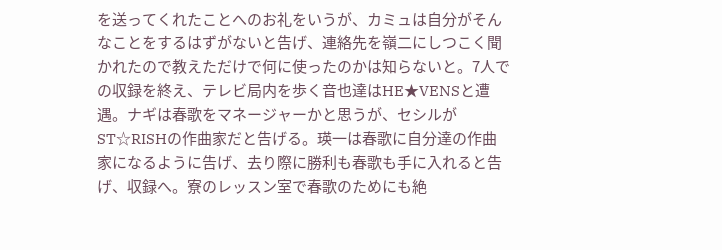を送ってくれたことへのお礼をいうが、カミュは自分がそんなことをするはずがないと告げ、連絡先を嶺二にしつこく聞かれたので教えただけで何に使ったのかは知らないと。7人での収録を終え、テレビ局内を歩く音也達はHE★VENSと遭遇。ナギは春歌をマネージャーかと思うが、セシルがST☆RISHの作曲家だと告げる。瑛一は春歌に自分達の作曲家になるように告げ、去り際に勝利も春歌も手に入れると告げ、収録へ。寮のレッスン室で春歌のためにも絶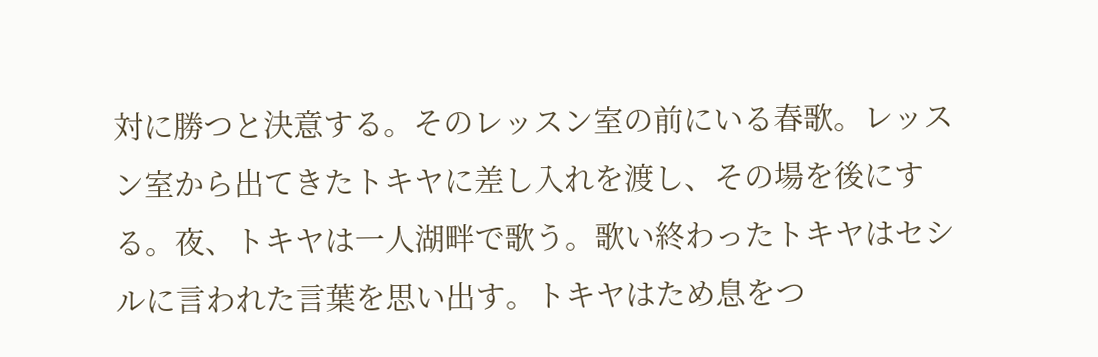対に勝つと決意する。そのレッスン室の前にいる春歌。レッスン室から出てきたトキヤに差し入れを渡し、その場を後にする。夜、トキヤは一人湖畔で歌う。歌い終わったトキヤはセシルに言われた言葉を思い出す。トキヤはため息をつ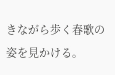きながら歩く春歌の姿を見かける。